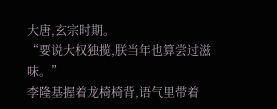大唐,玄宗时期。
“要说大权独揽,朕当年也算尝过滋味。”
李隆基握着龙椅椅背,语气里带着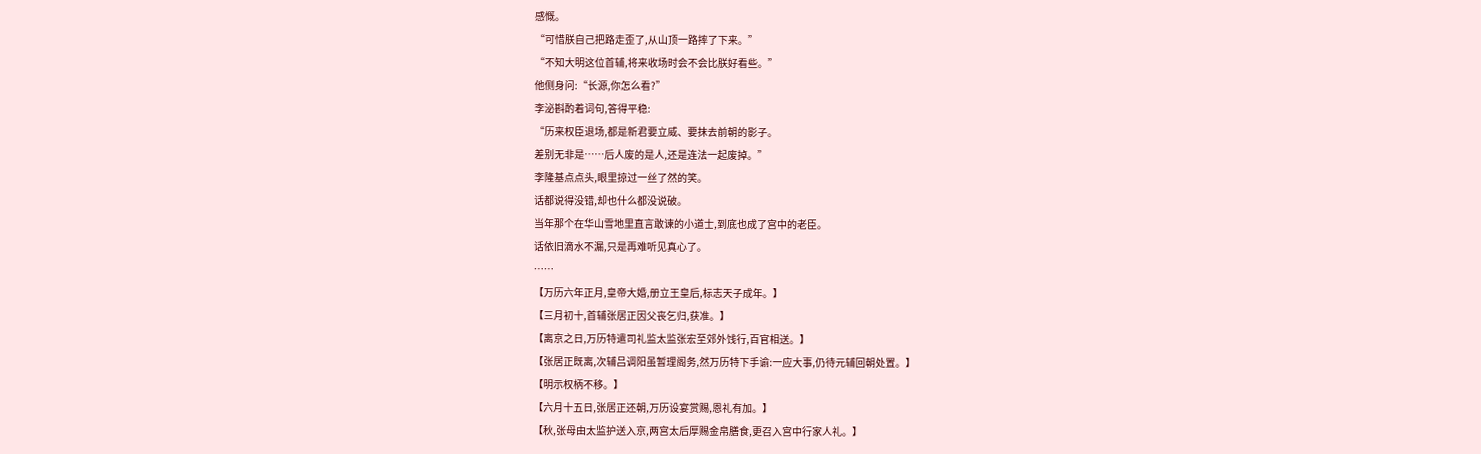感慨。
“可惜朕自己把路走歪了,从山顶一路摔了下来。”
“不知大明这位首辅,将来收场时会不会比朕好看些。”
他侧身问:“长源,你怎么看?”
李泌斟酌着词句,答得平稳:
“历来权臣退场,都是新君要立威、要抹去前朝的影子。
差别无非是……后人废的是人,还是连法一起废掉。”
李隆基点点头,眼里掠过一丝了然的笑。
话都说得没错,却也什么都没说破。
当年那个在华山雪地里直言敢谏的小道士,到底也成了宫中的老臣。
话依旧滴水不漏,只是再难听见真心了。
……
【万历六年正月,皇帝大婚,册立王皇后,标志天子成年。】
【三月初十,首辅张居正因父丧乞归,获准。】
【离京之日,万历特遣司礼监太监张宏至郊外饯行,百官相送。】
【张居正既离,次辅吕调阳虽暂理阁务,然万历特下手谕:一应大事,仍待元辅回朝处置。】
【明示权柄不移。】
【六月十五日,张居正还朝,万历设宴赏赐,恩礼有加。】
【秋,张母由太监护送入京,两宫太后厚赐金帛膳食,更召入宫中行家人礼。】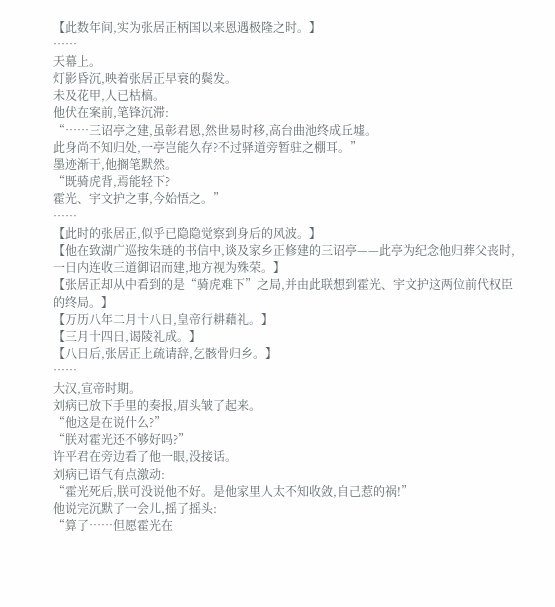【此数年间,实为张居正柄国以来恩遇极隆之时。】
……
天幕上。
灯影昏沉,映着张居正早衰的鬓发。
未及花甲,人已枯槁。
他伏在案前,笔锋沉滞:
“……三诏亭之建,虽彰君恩,然世易时移,高台曲池终成丘墟。
此身尚不知归处,一亭岂能久存?不过驿道旁暂驻之棚耳。”
墨迹渐干,他搁笔默然。
“既骑虎背,焉能轻下?
霍光、宇文护之事,今始悟之。”
……
【此时的张居正,似乎已隐隐觉察到身后的风波。】
【他在致湖广巡按朱琏的书信中,谈及家乡正修建的三诏亭——此亭为纪念他归葬父丧时,一日内连收三道御诏而建,地方视为殊荣。】
【张居正却从中看到的是“骑虎难下”之局,并由此联想到霍光、宇文护这两位前代权臣的终局。】
【万历八年二月十八日,皇帝行耕藉礼。】
【三月十四日,谒陵礼成。】
【八日后,张居正上疏请辞,乞骸骨归乡。】
……
大汉,宣帝时期。
刘病已放下手里的奏报,眉头皱了起来。
“他这是在说什么?”
“朕对霍光还不够好吗?”
许平君在旁边看了他一眼,没接话。
刘病已语气有点激动:
“霍光死后,朕可没说他不好。是他家里人太不知收敛,自己惹的祸!”
他说完沉默了一会儿,摇了摇头:
“算了……但愿霍光在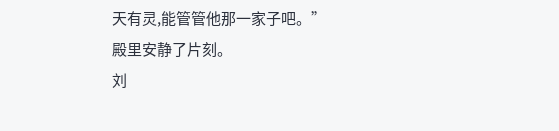天有灵,能管管他那一家子吧。”
殿里安静了片刻。
刘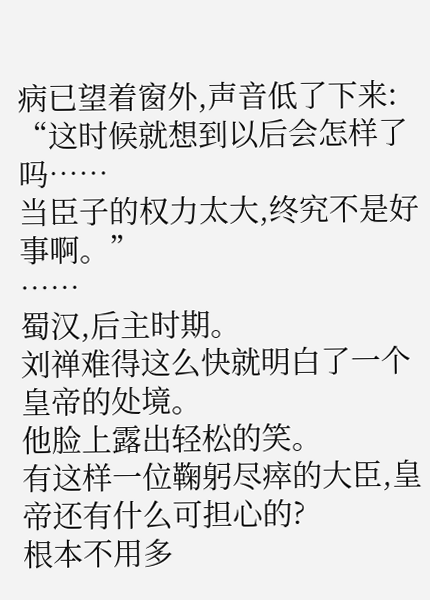病已望着窗外,声音低了下来:
“这时候就想到以后会怎样了吗……
当臣子的权力太大,终究不是好事啊。”
……
蜀汉,后主时期。
刘禅难得这么快就明白了一个皇帝的处境。
他脸上露出轻松的笑。
有这样一位鞠躬尽瘁的大臣,皇帝还有什么可担心的?
根本不用多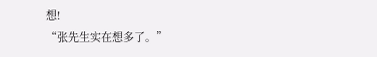想!
“张先生实在想多了。”